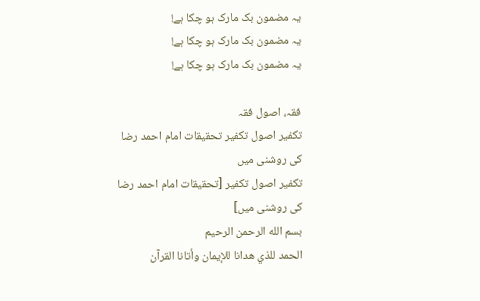یہ مضمون بک مارک ہو چکا ہے!
یہ مضمون بک مارک ہو چکا ہے!
یہ مضمون بک مارک ہو چکا ہے!

فقہ، اصول فقہ
تکفیر اصول تکفیر تحقیقات امام احمد رضا کی روشنی میں
تکفیر اصول تکفیر [تحقیقات امام احمد رضا کی روشنی میں]
بسم الله الرحمن الرحيم
الحمد للذي هدانا للإيمان وأتانا القرآن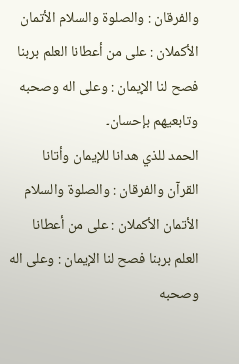والفرقان : والصلوة والسلام الأتمان الأكملان : على من أعطانا العلم بربنا فصح لنا الإيمان : وعلى اله وصحبه وتابعيهم بإحسان۔
الحمد للذي هدانا للإيمان وأتانا القرآن والفرقان : والصلوة والسلام الأتمان الأكملان : على من أعطانا العلم بربنا فصح لنا الإيمان : وعلى اله وصحبه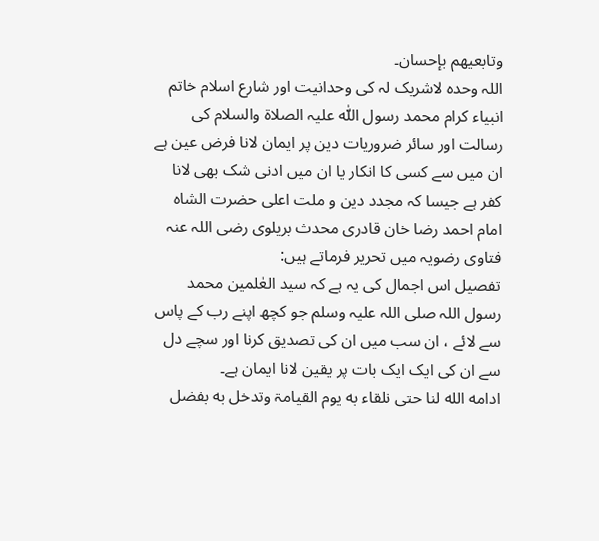وتابعيهم بإحسان۔
اللہ وحدہ لاشریک لہ کی وحدانیت اور شارع اسلام خاتم انبیاء کرام محمد رسول اللّٰہ علیہ الصلاۃ والسلام کی رسالت اور سائر ضروریات دین پر ایمان لانا فرض عین ہے ان میں سے کسی کا انکار یا ان میں ادنی شک بھی لانا کفر ہے جیسا کہ مجدد دین و ملت اعلی حضرت الشاہ امام احمد رضا خان قادری محدث بریلوی رضی اللہ عنہ فتاوی رضویہ میں تحریر فرماتے ہیں:
تفصیل اس اجمال کی یہ ہے کہ سید العٰلمین محمد رسول اللہ صلی اللہ علیہ وسلم جو کچھ اپنے رب کے پاس سے لائے ، ان سب میں ان کی تصدیق کرنا اور سچے دل سے ان کی ایک ایک بات پر یقین لانا ایمان ہے۔
ادامه الله لنا حتى نلقاء به يوم القيامۃ وتدخل به بفضل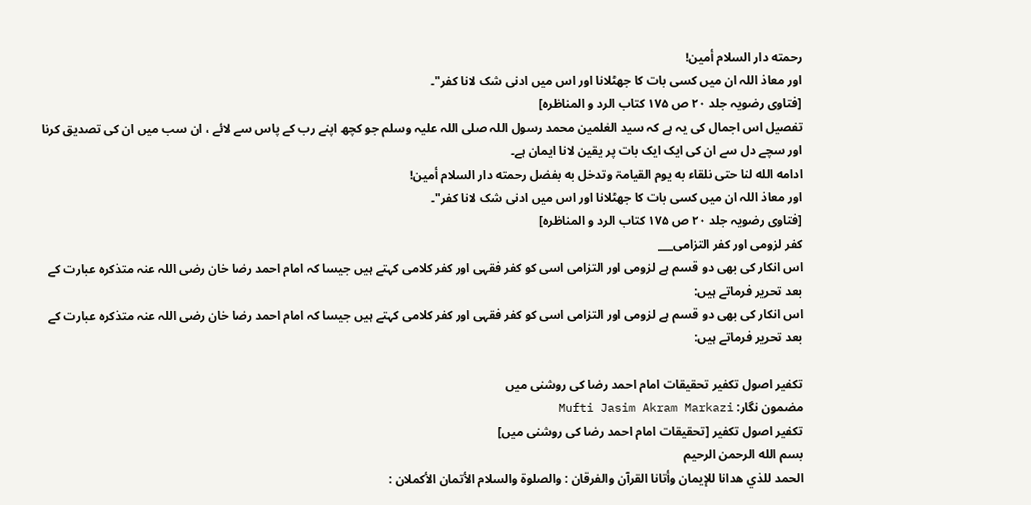رحمته دار السلام أمين!
اور معاذ اللہ ان میں کسی بات کا جھٹلانا اور اس میں ادنی شک لانا کفر"۔
[فتاوی رضویہ جلد ۲۰ ص ۱۷۵ کتاب الرد و المناظرہ]
تفصیل اس اجمال کی یہ ہے کہ سید العٰلمین محمد رسول اللہ صلی اللہ علیہ وسلم جو کچھ اپنے رب کے پاس سے لائے ، ان سب میں ان کی تصدیق کرنا اور سچے دل سے ان کی ایک ایک بات پر یقین لانا ایمان ہے۔
ادامه الله لنا حتى نلقاء به يوم القيامۃ وتدخل به بفضل رحمته دار السلام أمين!
اور معاذ اللہ ان میں کسی بات کا جھٹلانا اور اس میں ادنی شک لانا کفر"۔
[فتاوی رضویہ جلد ۲۰ ص ۱۷۵ کتاب الرد و المناظرہ]
کفر لزومی اور کفر التزامی___
اس انکار کی بھی دو قسم ہے لزومی اور التزامی اسی کو کفر فقہی اور کفر کلامی کہتے ہیں جیسا کہ امام احمد رضا خان رضی اللہ عنہ متذکرہ عبارت کے بعد تحریر فرماتے ہیں:
اس انکار کی بھی دو قسم ہے لزومی اور التزامی اسی کو کفر فقہی اور کفر کلامی کہتے ہیں جیسا کہ امام احمد رضا خان رضی اللہ عنہ متذکرہ عبارت کے بعد تحریر فرماتے ہیں:

تکفیر اصول تکفیر تحقیقات امام احمد رضا کی روشنی میں
مضمون نگار: Mufti Jasim Akram Markazi
تکفیر اصول تکفیر [تحقیقات امام احمد رضا کی روشنی میں]
بسم الله الرحمن الرحيم
الحمد للذي هدانا للإيمان وأتانا القرآن والفرقان : والصلوة والسلام الأتمان الأكملان :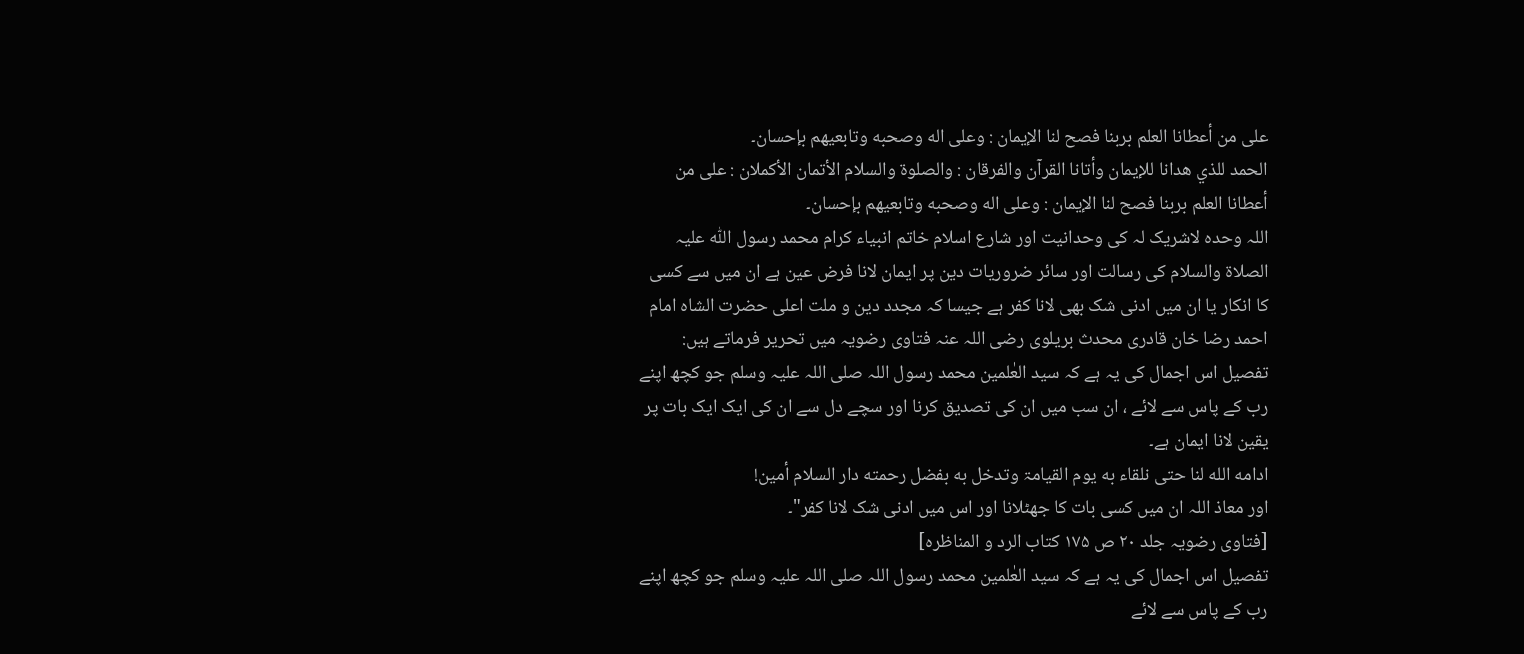على من أعطانا العلم بربنا فصح لنا الإيمان : وعلى اله وصحبه وتابعيهم بإحسان۔
الحمد للذي هدانا للإيمان وأتانا القرآن والفرقان : والصلوة والسلام الأتمان الأكملان : على من أعطانا العلم بربنا فصح لنا الإيمان : وعلى اله وصحبه وتابعيهم بإحسان۔
اللہ وحدہ لاشریک لہ کی وحدانیت اور شارع اسلام خاتم انبیاء کرام محمد رسول اللّٰہ علیہ الصلاۃ والسلام کی رسالت اور سائر ضروریات دین پر ایمان لانا فرض عین ہے ان میں سے کسی کا انکار یا ان میں ادنی شک بھی لانا کفر ہے جیسا کہ مجدد دین و ملت اعلی حضرت الشاہ امام احمد رضا خان قادری محدث بریلوی رضی اللہ عنہ فتاوی رضویہ میں تحریر فرماتے ہیں:
تفصیل اس اجمال کی یہ ہے کہ سید العٰلمین محمد رسول اللہ صلی اللہ علیہ وسلم جو کچھ اپنے رب کے پاس سے لائے ، ان سب میں ان کی تصدیق کرنا اور سچے دل سے ان کی ایک ایک بات پر یقین لانا ایمان ہے۔
ادامه الله لنا حتى نلقاء به يوم القيامۃ وتدخل به بفضل رحمته دار السلام أمين!
اور معاذ اللہ ان میں کسی بات کا جھٹلانا اور اس میں ادنی شک لانا کفر"۔
[فتاوی رضویہ جلد ۲۰ ص ۱۷۵ کتاب الرد و المناظرہ]
تفصیل اس اجمال کی یہ ہے کہ سید العٰلمین محمد رسول اللہ صلی اللہ علیہ وسلم جو کچھ اپنے رب کے پاس سے لائے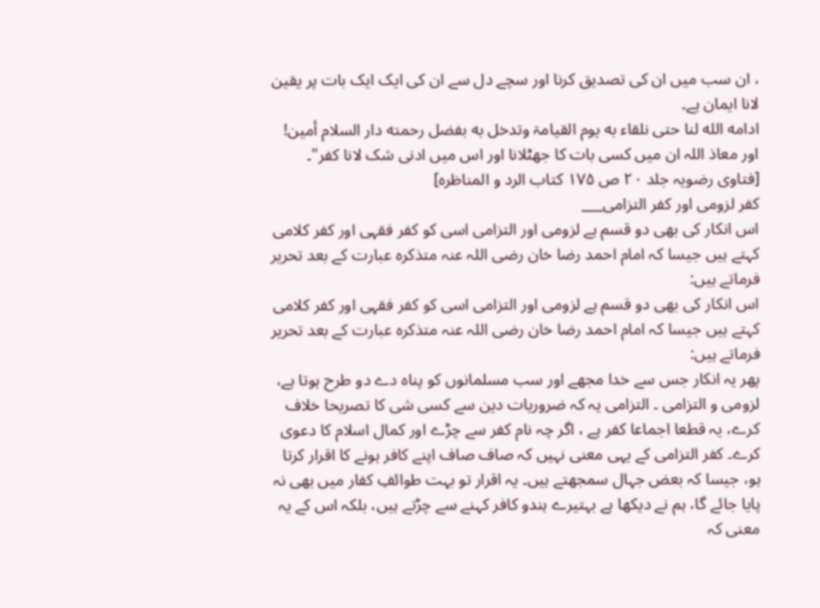، ان سب میں ان کی تصدیق کرنا اور سچے دل سے ان کی ایک ایک بات پر یقین لانا ایمان ہے۔
ادامه الله لنا حتى نلقاء به يوم القيامۃ وتدخل به بفضل رحمته دار السلام أمين!
اور معاذ اللہ ان میں کسی بات کا جھٹلانا اور اس میں ادنی شک لانا کفر"۔
[فتاوی رضویہ جلد ۲۰ ص ۱۷۵ کتاب الرد و المناظرہ]
کفر لزومی اور کفر التزامی___
اس انکار کی بھی دو قسم ہے لزومی اور التزامی اسی کو کفر فقہی اور کفر کلامی کہتے ہیں جیسا کہ امام احمد رضا خان رضی اللہ عنہ متذکرہ عبارت کے بعد تحریر فرماتے ہیں:
اس انکار کی بھی دو قسم ہے لزومی اور التزامی اسی کو کفر فقہی اور کفر کلامی کہتے ہیں جیسا کہ امام احمد رضا خان رضی اللہ عنہ متذکرہ عبارت کے بعد تحریر فرماتے ہیں:
پھر یہ انکار جس سے خدا مجھے اور سب مسلمانوں کو پناہ دے دو طرح ہوتا ہے، لزومی و التزامی ۔ التزامی یہ کہ ضروریات دین سے کسی شی کا تصریحا خلاف کرے، یہ قطعا اجماعا کفر ہے ، اگر چہ نام کفر سے چڑے اور کمال اسلام کا دعوی کرے۔ کفر التزامی کے یہی معنی نہیں کہ صاف صاف اپنے کافر ہونے کا اقرار کرتا ہو، جیسا کہ بعض جہال سمجھتے ہیں۔ یہ اقرار تو بہت طوائفِ کفار میں بھی نہ پایا جائے گا، ہم نے دیکھا ہے بہتیرے ہندو کافر کہنے سے چڑتے ہیں، بلکہ اس کے یہ معنی کہ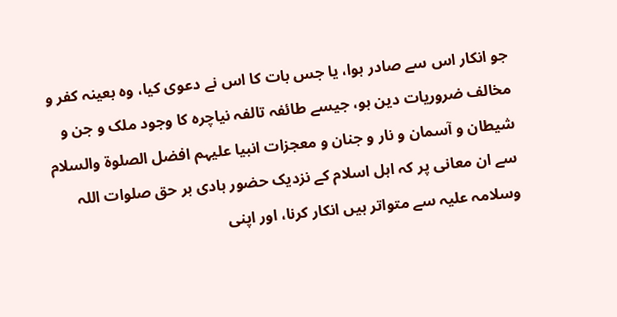جو انکار اس سے صادر ہوا، یا جس بات کا اس نے دعوی کیا، وہ بعینہ کفر و مخالف ضروریات دین ہو، جیسے طائفہ تالفہ نیاچرہ کا وجود ملک و جن و شیطان و آسمان و نار و جنان و معجزات انبیا علیہم افضل الصلوة والسلام سے ان معانی پر کہ اہل اسلام کے نزدیک حضور ہادی بر حق صلوات اللہ وسلامہ علیہ سے متواتر ہیں انکار کرنا، اور اپنی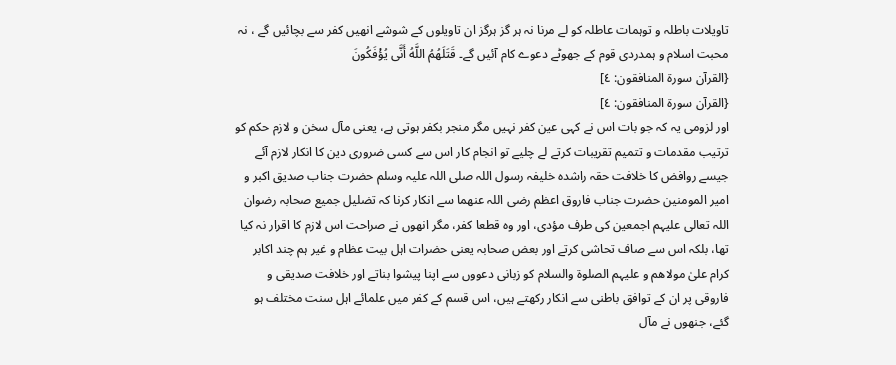تاویلات باطلہ و توہمات عاطلہ کو لے مرنا نہ ہر گز ہرگز ان تاویلوں کے شوشے انھیں کفر سے بچائیں گے ، نہ محبت اسلام و ہمدردی قوم کے جھوٹے دعوے کام آئیں گے۔ قَتَلَهُمُ اللَّهُ أَنَّى يُؤْفَكُونَ
{القرآن سورة المنافقون: ٤]
{القرآن سورة المنافقون: ٤]
اور لزومی یہ کہ جو بات اس نے کہی عین کفر نہیں مگر منجر بکفر ہوتی ہے، یعنی مآل سخن و لازم حکم کو ترتیب مقدمات و تتمیم تقریبات کرتے لے چلیے تو انجام کار اس سے کسی ضروری دین کا انکار لازم آئے جیسے روافض کا خلافت حقہ راشدہ خلیفہ رسول اللہ صلی اللہ علیہ وسلم حضرت جناب صدیق اکبر و امیر المومنین حضرت جناب فاروق اعظم رضی اللہ عنھما سے انکار کرنا کہ تضلیل جمیع صحابہ رضوان اللہ تعالی علیہم اجمعین کی طرف مؤدی، اور وہ قطعا کفر، مگر انھوں نے صراحت اس لازم کا اقرار نہ کیا تھا، بلکہ اس سے صاف تحاشی کرتے اور بعض صحابہ یعنی حضرات اہل بیت عظام و غیر ہم چند اکابر کرام علیٰ مولاهم و علیہم الصلوۃ والسلام کو زبانی دعووں سے اپنا پیشوا بناتے اور خلافت صدیقی و فاروقی پر ان کے توافق باطنی سے انکار رکھتے ہیں، اس قسم کے کفر میں علمائے اہل سنت مختلف ہو گئے، جنھوں نے مآل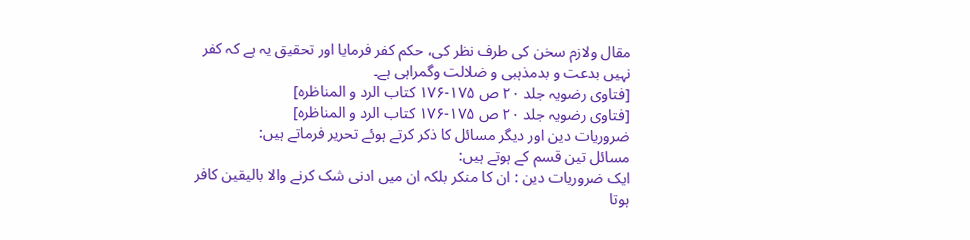مقال ولازم سخن کی طرف نظر کی، حکم کفر فرمایا اور تحقیق یہ ہے کہ کفر نہیں بدعت و بدمذہبی و ضلالت وگمراہی ہے۔
[فتاوی رضویہ جلد ۲۰ ص ۱۷۵-۱۷۶ کتاب الرد و المناظرہ]
[فتاوی رضویہ جلد ۲۰ ص ۱۷۵-۱۷۶ کتاب الرد و المناظرہ]
ضروریات دین اور دیگر مسائل کا ذکر کرتے ہوئے تحریر فرماتے ہیں:
مسائل تین قسم کے ہوتے ہیں:
ایک ضروریات دین : ان کا منکر بلکہ ان میں ادنی شک کرنے والا بالیقین کافر ہوتا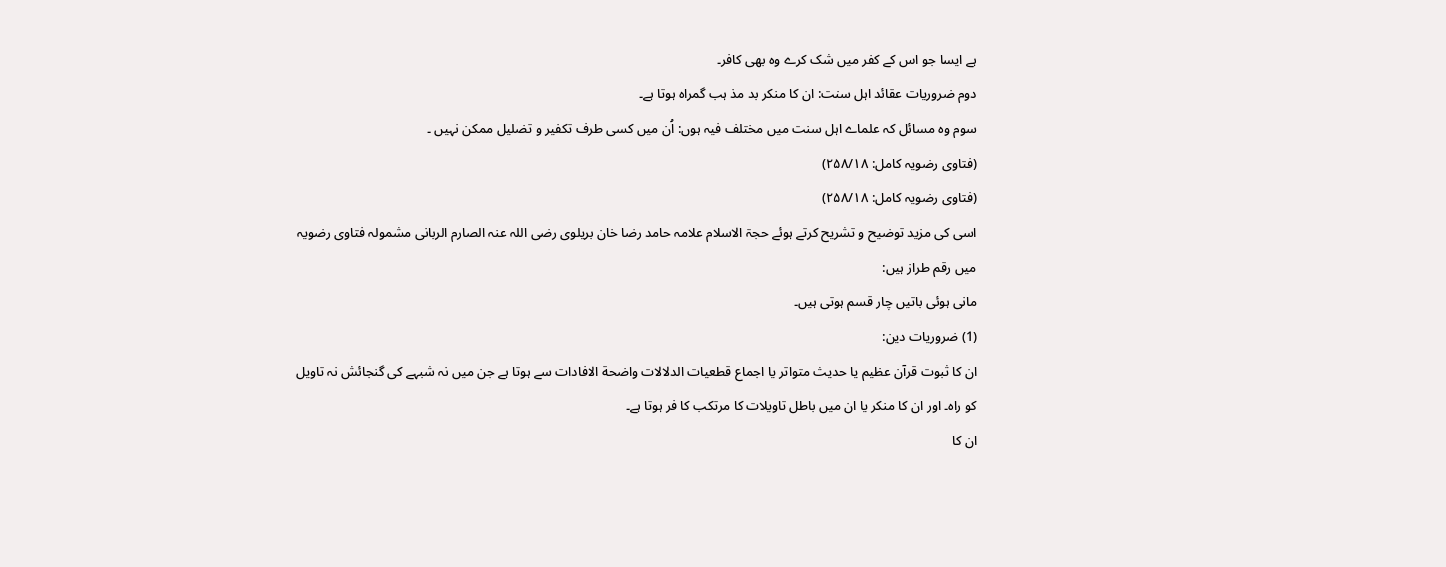ہے ایسا جو اس کے کفر میں شک کرے وہ بھی کافر۔
دوم ضروریات عقائد اہل سنت: ان کا منکر بد مذ ہب گمراہ ہوتا ہے۔
سوم وہ مسائل کہ علماے اہل سنت میں مختلف فیہ ہوں: اُن میں کسی طرف تکفیر و تضلیل ممکن نہیں ۔
(فتاوی رضویہ کامل: ۲۵۸/۱۸)
(فتاوی رضویہ کامل: ۲۵۸/۱۸)
اسی کی مزید توضیح و تشریح کرتے ہوئے حجۃ الاسلام علامہ حامد رضا خان بریلوی رضی اللہ عنہ الصارم الربانی مشمولہ فتاوی رضویہ میں رقم طراز ہیں:
مانی ہوئی باتیں چار قسم ہوتی ہیں۔
(1) ضروریات دین:
ان کا ثبوت قرآن عظیم یا حدیث متواتر یا اجماع قطعیات الدلالات واضحة الافادات سے ہوتا ہے جن میں نہ شبہے کی گنجائش نہ تاویل کو راہ۔ اور ان کا منکر یا ان میں باطل تاویلات کا مرتکب کا فر ہوتا ہے۔
ان کا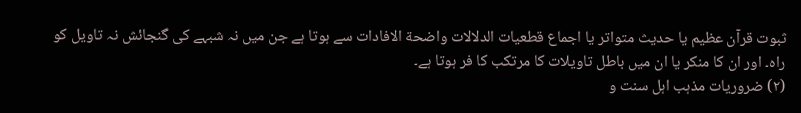ثبوت قرآن عظیم یا حدیث متواتر یا اجماع قطعیات الدلالات واضحة الافادات سے ہوتا ہے جن میں نہ شبہے کی گنجائش نہ تاویل کو راہ۔ اور ان کا منکر یا ان میں باطل تاویلات کا مرتکب کا فر ہوتا ہے۔
(۲) ضروریات مذہب اہل سنت و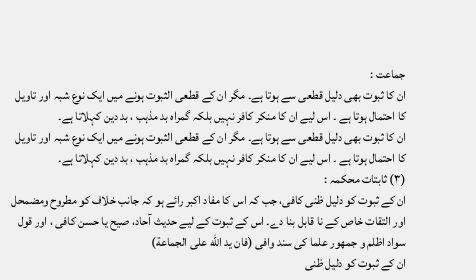جماعت :
ان کا ثبوت بھی دلیل قطعی سے ہوتا ہے۔ مگر ان کے قطعی الثبوت ہونے میں ایک نوع شبہ اور تاویل کا احتمال ہوتا ہے ۔ اس لیے ان کا منکر کافر نہیں بلکہ گمراہ بد مذہب ، بد دین کہلاتا ہے۔
ان کا ثبوت بھی دلیل قطعی سے ہوتا ہے۔ مگر ان کے قطعی الثبوت ہونے میں ایک نوع شبہ اور تاویل کا احتمال ہوتا ہے ۔ اس لیے ان کا منکر کافر نہیں بلکہ گمراہ بد مذہب ، بد دین کہلاتا ہے۔
(۳) ثابتات محکمہ :
ان کے ثبوت کو دلیل ظنی کافی، جب کہ اس کا مفاد اکبر رائے ہو کہ جانب خلاف کو مطروح ومضمحل اور التقات خاص کے نا قابل بنا دے۔ اس کے ثبوت کے لیے حدیث آحاد، صیح یا حسن کافی ، اور قول سواد اظلم و جمهور علما کی سند وافی (فان ید الله على الجماعة)
ان کے ثبوت کو دلیل ظنی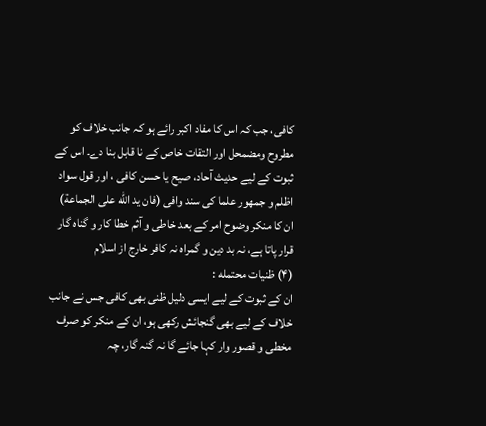کافی، جب کہ اس کا مفاد اکبر رائے ہو کہ جانب خلاف کو مطروح ومضمحل اور التقات خاص کے نا قابل بنا دے۔ اس کے ثبوت کے لیے حدیث آحاد، صیح یا حسن کافی ، اور قول سواد اظلم و جمهور علما کی سند وافی (فان ید الله على الجماعة)
ان کا منکر وضوح امر کے بعد خاطی و آثم خطا کار و گناہ گار قرار پاتا ہے، نہ بد دین و گمراہ نہ کافر خارج از اسلام
(۴) ظنیات محتمله :
ان کے ثبوت کے لیے ایسی دلیل ظنی بھی کافی جس نے جانب خلاف کے لیے بھی گنجائش رکھی ہو، ان کے منکر کو صرف مخطی و قصور وار کہا جائے گا نہ گنہ گار، چہ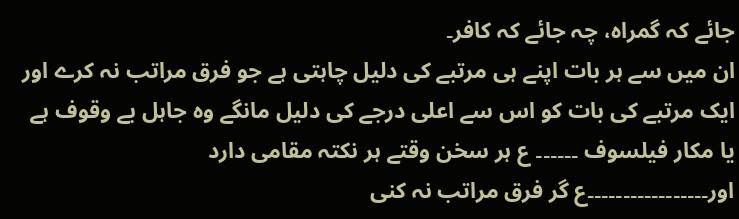جائے کہ گمراہ، چہ جائے کہ کافر۔
ان میں سے ہر بات اپنے ہی مرتبے کی دلیل چاہتی ہے جو فرق مراتب نہ کرے اور ایک مرتبے کی بات کو اس سے اعلی درجے کی دلیل مانگے وہ جاہل بے وقوف ہے یا مکار فیلسوف ۔۔۔۔۔۔ ع ہر سخن وقتے ہر نکتہ مقامی دارد
اور۔۔۔۔۔۔۔۔۔۔۔۔۔۔۔۔۔ع گر فرق مراتب نہ کنی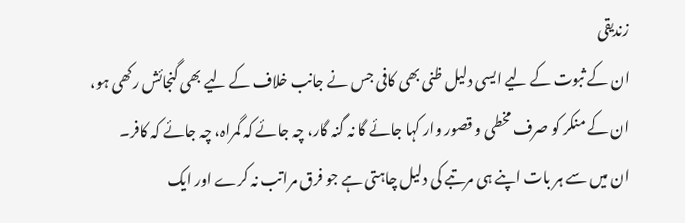زندیقی
ان کے ثبوت کے لیے ایسی دلیل ظنی بھی کافی جس نے جانب خلاف کے لیے بھی گنجائش رکھی ہو، ان کے منکر کو صرف مخطی و قصور وار کہا جائے گا نہ گنہ گار، چہ جائے کہ گمراہ، چہ جائے کہ کافر۔
ان میں سے ہر بات اپنے ہی مرتبے کی دلیل چاہتی ہے جو فرق مراتب نہ کرے اور ایک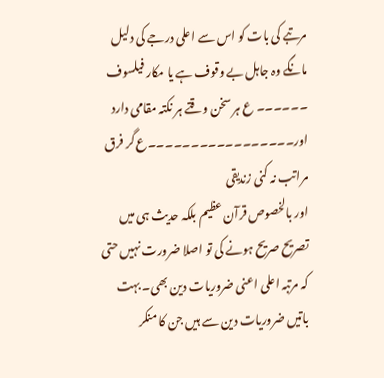مرتبے کی بات کو اس سے اعلی درجے کی دلیل مانگے وہ جاہل بے وقوف ہے یا مکار فیلسوف ۔۔۔۔۔۔ ع ہر سخن وقتے ہر نکتہ مقامی دارد
اور۔۔۔۔۔۔۔۔۔۔۔۔۔۔۔۔۔ع گر فرق مراتب نہ کنی زندیقی
اور بالخصوص قرآن عظیم بلکہ حدیث ہی میں تصریح صریح ہونے کی تو اصلا ضرورت نہیں حتی کہ مرتبہ اعلی اعنی ضروریات دین بھی۔ بہت باتیں ضروریات دین سے ہیں جن کا منکر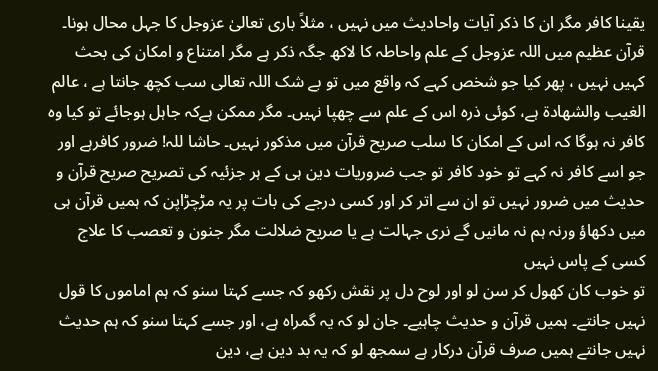یقینا کافر مگر ان کا ذکر آیات واحادیث میں نہیں ، مثلاً باری تعالیٰ عزوجل کا جہل محال ہونا۔ قرآن عظیم میں اللہ عزوجل کے علم واحاطہ کا لاکھ جگہ ذکر ہے مگر امتناع و امکان کی بحث کہیں نہیں ، پھر کیا جو شخص کہے کہ واقع میں تو بے شک اللہ تعالی سب کچھ جانتا ہے ، عالم الغيب والشهادة ہے، کوئی ذرہ اس کے علم سے چھپا نہیں۔ مگر ممکن ہےکہ جاہل ہوجائے تو کیا وہ کافر نہ ہوگا کہ اس کے امکان کا سلب صریح قرآن میں مذکور نہیں۔ حاشا للہ! ضرور کافرہے اور جو اسے کافر نہ کہے تو خود کافر تو جب ضروریات دین ہی کے ہر جزئیہ کی تصریح صریح قرآن و حدیث میں ضرور نہیں تو ان سے اتر کر اور کسی درجے کی بات پر یہ مڑچڑاپن کہ ہمیں قرآن ہی میں دکھاؤ ورنہ ہم نہ مانیں گے نری جہالت ہے یا صریح ضلالت مگر جنون و تعصب کا علاج کسی کے پاس نہیں
تو خوب کان کھول کر سن لو اور لوح دل پر نقش رکھو کہ جسے کہتا سنو کہ ہم اماموں کا قول نہیں جانتے۔ ہمیں قرآن و حدیث چاہیے۔ جان لو کہ یہ گمراہ ہے، اور جسے کہتا سنو کہ ہم حدیث نہیں جانتے ہمیں صرف قرآن درکار ہے سمجھ لو کہ یہ بد دین ہے، دین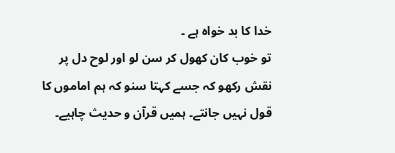خدا کا بد خواہ ہے ۔
تو خوب کان کھول کر سن لو اور لوح دل پر نقش رکھو کہ جسے کہتا سنو کہ ہم اماموں کا قول نہیں جانتے۔ ہمیں قرآن و حدیث چاہیے۔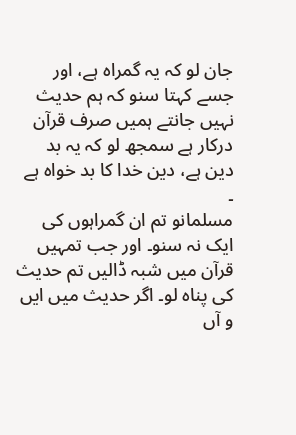جان لو کہ یہ گمراہ ہے، اور جسے کہتا سنو کہ ہم حدیث نہیں جانتے ہمیں صرف قرآن درکار ہے سمجھ لو کہ یہ بد دین ہے، دین خدا کا بد خواہ ہے ۔
مسلمانو تم ان گمراہوں کی ایک نہ سنو۔ اور جب تمہیں قرآن میں شبہ ڈالیں تم حدیث کی پناہ لو۔ اگر حدیث میں ایں و آں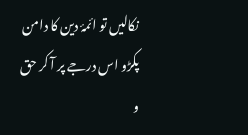نکالیں تو ائمۂ دین کا دامن پکڑو اس درجے پر آ کر حق و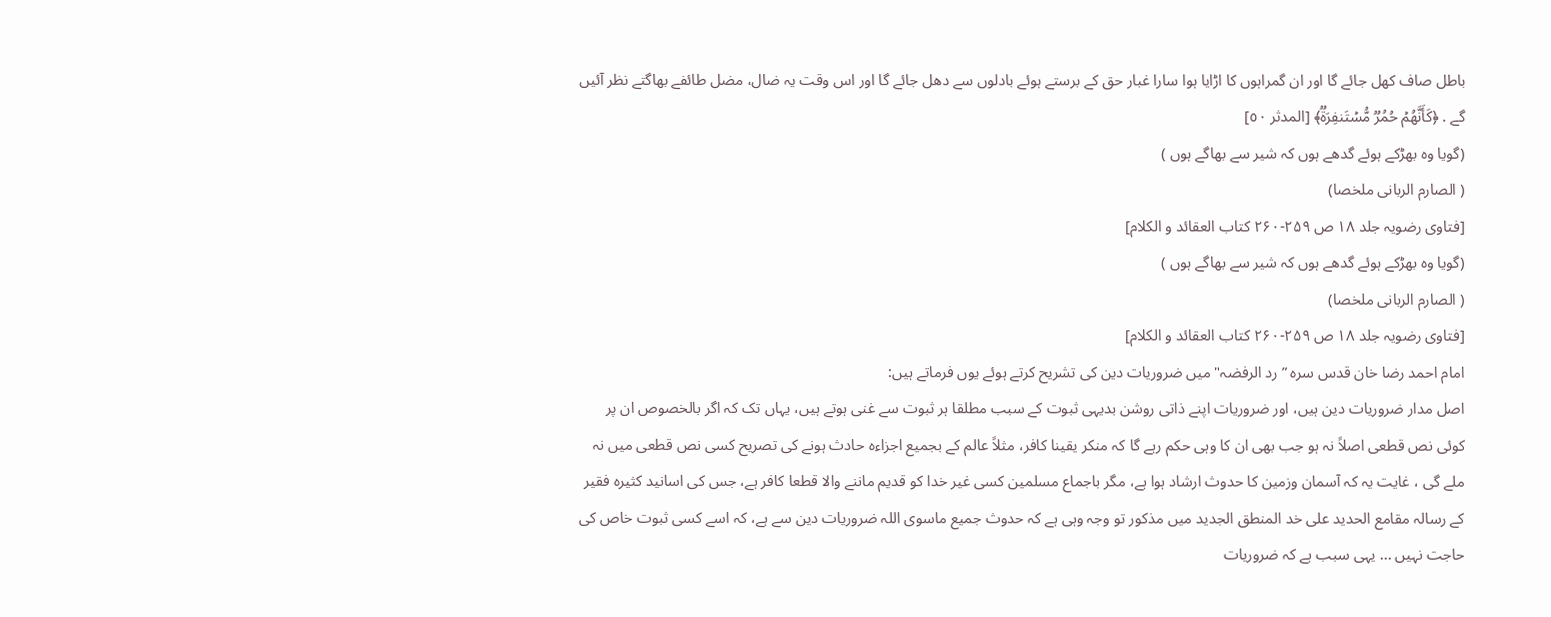باطل صاف کھل جائے گا اور ان گمراہوں کا اڑایا ہوا سارا غبار حق کے برستے ہوئے بادلوں سے دھل جائے گا اور اس وقت یہ ضال، مضل طائفے بھاگتے نظر آئیں گے . ﴿كَأَنَّهُمۡ حُمُرࣱ مُّسۡتَنفِرَةࣱ﴾ [المدثر ٥٠]
(گویا وہ بھڑکے ہوئے گدھے ہوں کہ شیر سے بھاگے ہوں )
( الصارم الربانی ملخصا)
[فتاوی رضویہ جلد ۱۸ ص ۲۵۹-۲۶۰ کتاب العقائد و الکلام]
(گویا وہ بھڑکے ہوئے گدھے ہوں کہ شیر سے بھاگے ہوں )
( الصارم الربانی ملخصا)
[فتاوی رضویہ جلد ۱۸ ص ۲۵۹-۲۶۰ کتاب العقائد و الکلام]
امام احمد رضا خان قدس سرہ ” رد الرفضہ" میں ضروریات دین کی تشریح کرتے ہوئے یوں فرماتے ہیں:
اصل مدار ضروریات دین ہیں، اور ضروریات اپنے ذاتی روشن بدیہی ثبوت کے سبب مطلقا ہر ثبوت سے غنی ہوتے ہیں، یہاں تک کہ اگر بالخصوص ان پر کوئی نص قطعی اصلاً نہ ہو جب بھی ان کا وہی حکم رہے گا کہ منکر یقینا کافر، مثلاً عالم کے بجميع اجزاءہ حادث ہونے کی تصریح کسی نص قطعی میں نہ ملے گی ، غایت یہ کہ آسمان وزمین کا حدوث ارشاد ہوا ہے، مگر باجماع مسلمین کسی غیر خدا کو قدیم ماننے والا قطعا کافر ہے، جس کی اسانید کثیرہ فقیر کے رسالہ مقامع الحدید علی خد المنطق الجدید میں مذکور تو وجہ وہی ہے کہ حدوث جمیع ماسوی اللہ ضروریات دین سے ہے، کہ اسے کسی ثبوت خاص کی حاجت نہیں ... یہی سبب ہے کہ ضروریات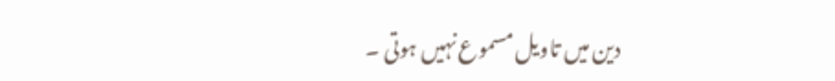دین میں تاویل مسموع نہیں ہوتی ۔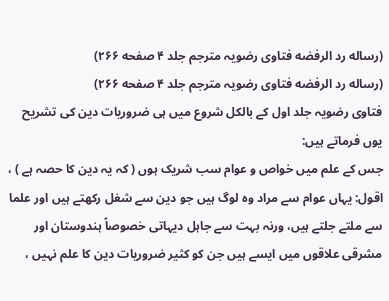(رساله رد الرفضه فتاوی رضویہ مترجم جلد ۴ صفحه ۲۶۶)
(رساله رد الرفضه فتاوی رضویہ مترجم جلد ۴ صفحه ۲۶۶)
فتاوی رضویہ جلد اول کے بالکل شروع میں ہی ضروریات دین کی تشریح یوں فرماتے ہیں:
جس کے علم میں خواص و عوام سب شریک ہوں ( کہ یہ دین کا حصہ ہے ) ، اقول: یہاں عوام سے مراد وہ لوگ ہیں جو دین سے شغل رکھتے ہیں اور علما سے ملتے جلتے ہیں، ورنہ بہت سے جاہل دیہاتی خصوصاً ہندوستان اور مشرقی علاقوں میں ایسے ہیں جن کو کثیر ضروریات دین کا علم نہیں ،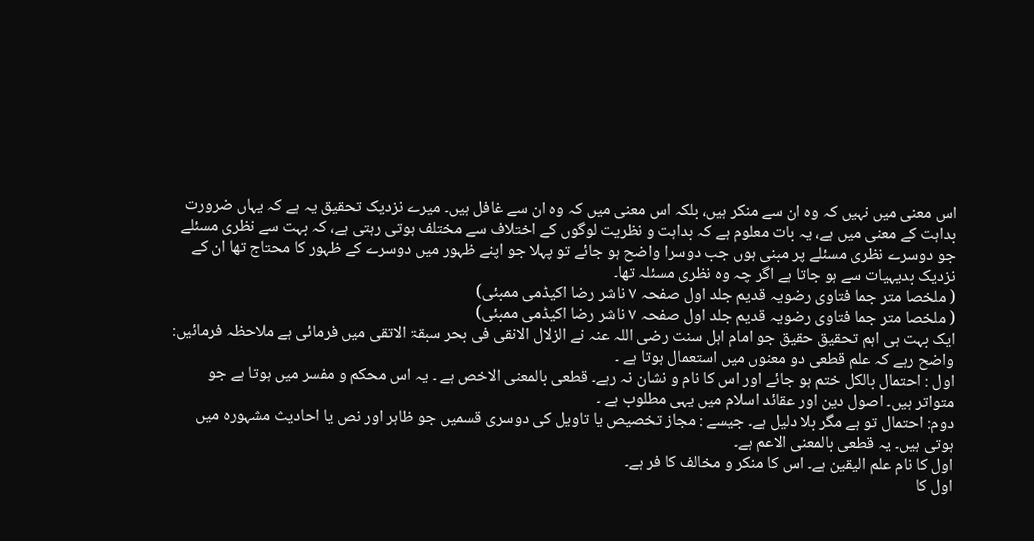اس معنی میں نہیں کہ وہ ان سے منکر ہیں، بلکہ اس معنی میں کہ وہ ان سے غافل ہیں۔ میرے نزدیک تحقیق یہ ہے کہ یہاں ضرورت بداہت کے معنی میں ہے، یہ بات معلوم ہے کہ بداہت و نظریت لوگوں کے اختلاف سے مختلف ہوتی رہتی ہے، کہ بہت سے نظری مسئلے جو دوسرے نظری مسئلے پر مبنی ہوں جب دوسرا واضح ہو جائے تو پہلا جو اپنے ظہور میں دوسرے کے ظہور کا محتاج تھا ان کے نزدیک بدیہیات سے ہو جاتا ہے اگر چہ وہ نظری مسئلہ تھا۔
( ملخصا متر جما فتاوی رضویہ قدیم جلد اول صفحہ ۷ ناشر رضا اکیڈمی ممبئی)
( ملخصا متر جما فتاوی رضویہ قدیم جلد اول صفحہ ۷ ناشر رضا اکیڈمی ممبئی)
ایک بہت ہی اہم تحقیق حقیق جو امام اہل سنت رضی اللہ عنہ نے الزلال الانقی فی بحر سبقۃ الاتقی میں فرمائی ہے ملاحظہ فرمائیں:
واضح رہے کہ علم قطعی دو معنوں میں استعمال ہوتا ہے ۔
اول : احتمال بالکل ختم ہو جائے اور اس کا نام و نشان نہ رہے۔ قطعی بالمعنی الاخص ہے ۔ یہ اس محکم و مفسر میں ہوتا ہے جو متواتر ہیں۔ اصول دین اور عقائد اسلام میں یہی مطلوب ہے ۔
دوم: احتمال تو ہے مگر بلا دلیل ہے۔ جیسے : مجاز تخصیص یا تاویل کی دوسری قسمیں جو ظاہر اور نص یا احادیث مشہورہ میں ہوتی ہیں۔ یہ قطعی بالمعنی الاعم ہے۔
اول کا نام علم الیقین ہے۔ اس کا منکر و مخالف کا فر ہے۔
اول کا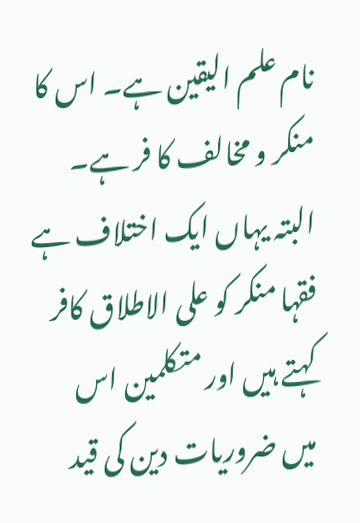نام علم الیقین ہے۔ اس کا منکر و مخالف کا فر ہے۔
البتہ یہاں ایک اختلاف ہے فقہا منکر کو علی الاطلاق کافر کہتے ہیں اور متکلمین اس میں ضروریات دین کی قید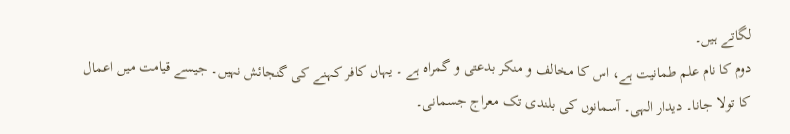لگاتے ہیں۔
دوم کا نام علم طمانیت ہے، اس کا مخالف و منکر بدعتی و گمراہ ہے ۔ یہاں کافر کہنے کی گنجائش نہیں۔ جیسے قیامت میں اعمال کا تولا جانا۔ دیدار الہی۔ آسمانوں کی بلندی تک معراج جسمانی۔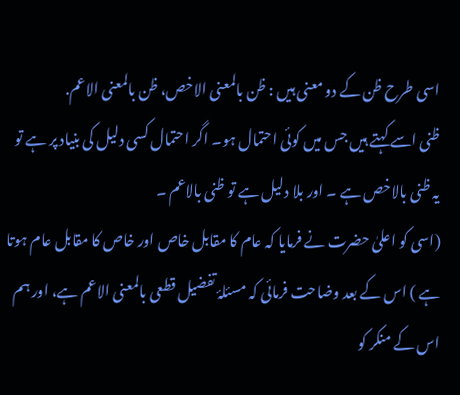اسی طرح ظن کے دو معنی ہیں : ظن بالمعنى الاخص، ظن بالمعنى الاعم.
ظنی اسے کہتے ہیں جس میں کوئی احتمال ہو۔ اگر احتمال کسی دلیل کی بنیاد پر ہے تو یہ ظنی بالاخص ہے ۔ اور بلا دلیل ہے تو ظنی بالاعم ۔
(اسی کو اعلیٰ حضرت نے فرمایا کہ عام کا مقابل خاص اور خاص کا مقابل عام ہوتا ہے ) اس کے بعد وضاحت فرمائی کہ مسئلۂ تفضیل قطعی بالمعنی الاعم ہے، اور ہم اس کے منکر کو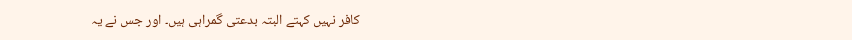کافر نہیں کہتے البتہ بدعتی گمراہی ہیں۔ اور جس نے یہ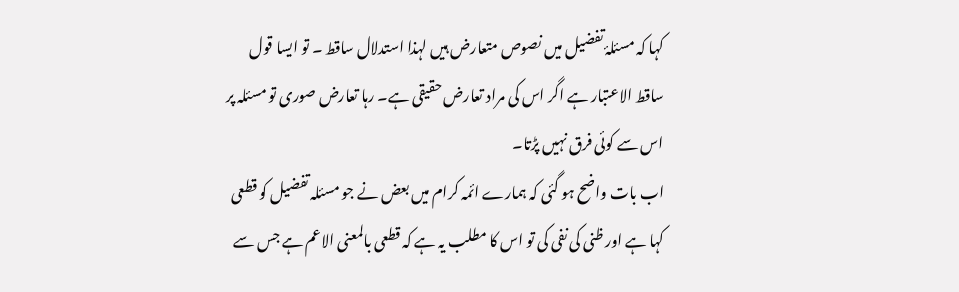کہا کہ مسئلۂ تفضیل میں نصوص متعارض ہیں لہذا استدلال ساقط ۔ تو ایسا قول ساقط الاعتبار ہے اگر اس کی مراد تعارض حقیقی ہے۔ رہا تعارض صوری تو مسئلہ پر اس سے کوئی فرق نہیں پڑتا۔
اب بات واضح ہو گئی کہ ہمارے ائمہ کرام میں بعض نے جو مسئلہ تفضیل کو قطعی کہا ہے اور ظنی کی نفی کی تو اس کا مطلب یہ ہے کہ قطعی بالمعنی الاعم ہے جس سے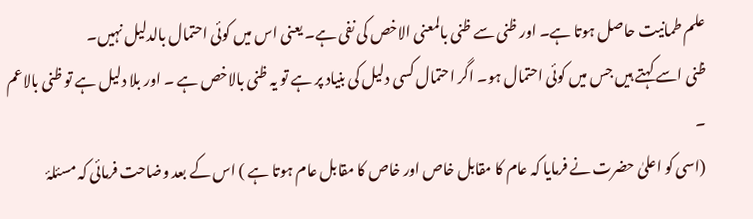علم طمانیت حاصل ہوتا ہے۔ اور ظنی سے ظنی بالمعنی الاخص کی نفی ہے۔ یعنی اس میں کوئی احتمال بالدلیل نہیں۔
ظنی اسے کہتے ہیں جس میں کوئی احتمال ہو۔ اگر احتمال کسی دلیل کی بنیاد پر ہے تو یہ ظنی بالاخص ہے ۔ اور بلا دلیل ہے تو ظنی بالاعم ۔
(اسی کو اعلیٰ حضرت نے فرمایا کہ عام کا مقابل خاص اور خاص کا مقابل عام ہوتا ہے ) اس کے بعد وضاحت فرمائی کہ مسئلۂ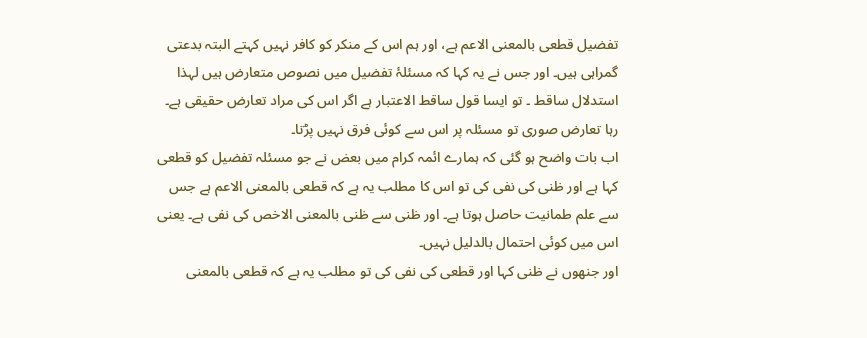تفضیل قطعی بالمعنی الاعم ہے، اور ہم اس کے منکر کو کافر نہیں کہتے البتہ بدعتی گمراہی ہیں۔ اور جس نے یہ کہا کہ مسئلۂ تفضیل میں نصوص متعارض ہیں لہذا استدلال ساقط ۔ تو ایسا قول ساقط الاعتبار ہے اگر اس کی مراد تعارض حقیقی ہے۔ رہا تعارض صوری تو مسئلہ پر اس سے کوئی فرق نہیں پڑتا۔
اب بات واضح ہو گئی کہ ہمارے ائمہ کرام میں بعض نے جو مسئلہ تفضیل کو قطعی کہا ہے اور ظنی کی نفی کی تو اس کا مطلب یہ ہے کہ قطعی بالمعنی الاعم ہے جس سے علم طمانیت حاصل ہوتا ہے۔ اور ظنی سے ظنی بالمعنی الاخص کی نفی ہے۔ یعنی اس میں کوئی احتمال بالدلیل نہیں۔
اور جنھوں نے ظنی کہا اور قطعی کی نفی کی تو مطلب یہ ہے کہ قطعی بالمعنی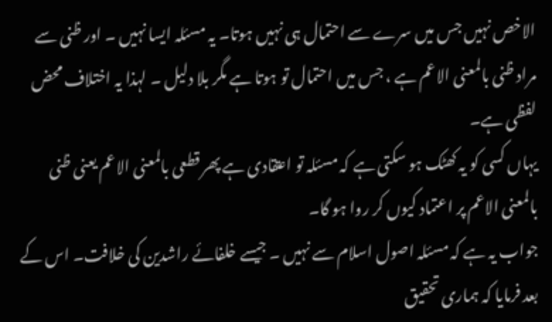الاخص نہیں جس میں سرے سے احتمال ہی نہیں ہوتا۔ یہ مسئلہ ایسا نہیں ۔ اور ظنی سے مراد ظنی بالمعنی الاعم ہے ، جس میں احتمال تو ہوتا ہے مگر بلا دلیل ۔ لہذا یہ اختلاف محض لفظی ہے۔
یہاں کسی کو یہ کھٹک ہو سکتی ہے کہ مسئلہ تو اعتقادی ہے پھر قطعی بالمعنی الاعم یعنی ظنی بالمعنی الاعم پر اعتماد کیوں کر روا ہو گا۔
جواب یہ ہے کہ مسئلہ اصول اسلام سے نہیں ۔ جیسے خلفائے راشدین کی خلافت۔ اس کے بعد فرمایا کہ ہماری تحقیق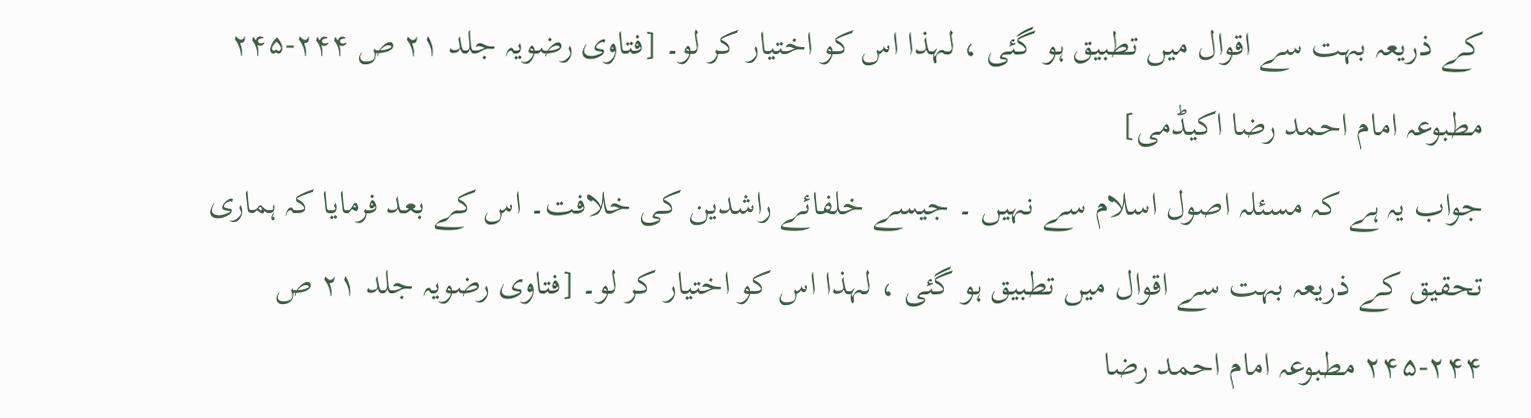کے ذریعہ بہت سے اقوال میں تطبیق ہو گئی ، لہذا اس کو اختیار کر لو۔ [فتاوی رضویہ جلد ۲۱ ص ۲۴۴-۲۴۵ مطبوعہ امام احمد رضا اکیڈمی]
جواب یہ ہے کہ مسئلہ اصول اسلام سے نہیں ۔ جیسے خلفائے راشدین کی خلافت۔ اس کے بعد فرمایا کہ ہماری تحقیق کے ذریعہ بہت سے اقوال میں تطبیق ہو گئی ، لہذا اس کو اختیار کر لو۔ [فتاوی رضویہ جلد ۲۱ ص ۲۴۴-۲۴۵ مطبوعہ امام احمد رضا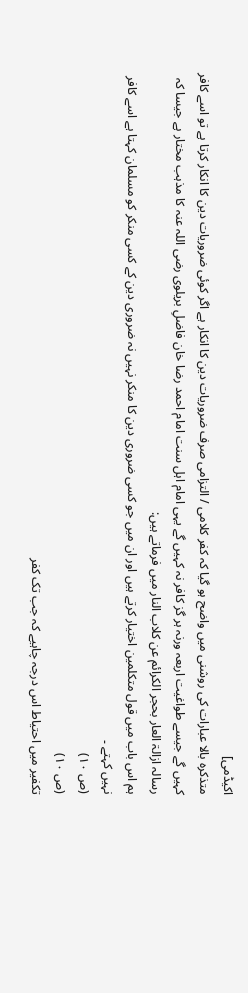اکیڈمی]
متذکرہ بالا عبارات کی روشنی میں واضح ہو گیا کہ کفر کلامی / التزامی صرف ضروریات دین کا انکار ہے اگر کوئی ضروریات دین کا انکار کرتا ہے تو اسے کافر کہیں گے جیسے طواغیت اربعہ ورنہ ہر گز کافر نہ کہیں گے یہی امام اہل سنت امام احمد رضا خان فاضلِ بریلوی رضی اللہ عنہ کا مذہب مختار ہے جیسا کہ رسالہ ازالۃ العار بحجر الکرائم عن کلاب النار میں فرماتے ہیں:
ہم اس باب میں قول متکلمین اختیار کرتے ہیں اور ان میں جو کسی ضروری دین کا منکر نہیں نہ ضروری دین کے کسی منکر کو مسلمان کہتا ہے اسے کافر نہیں کہتے ۔
(ص ۱۰)
(ص ۱۰)
تکفیر میں احتیاط اس درجہ چاہیے کہ جب تک کفر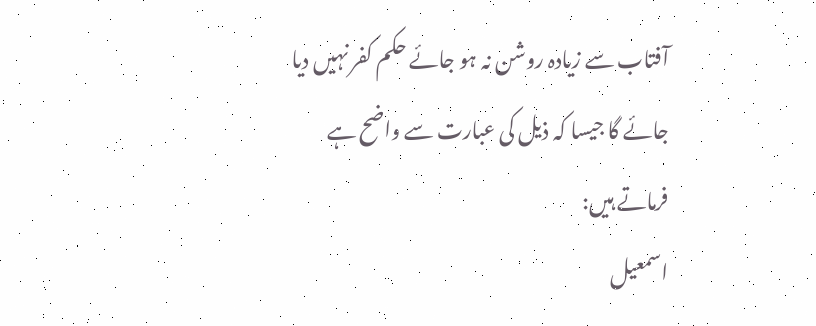آفتاب سے زیادہ روشن نہ ہو جائے حکم کفر نہیں دیا جائے گا جیسا کہ ذیل کی عبارت سے واضح ہے
فرماتے ہیں:
اسمعیل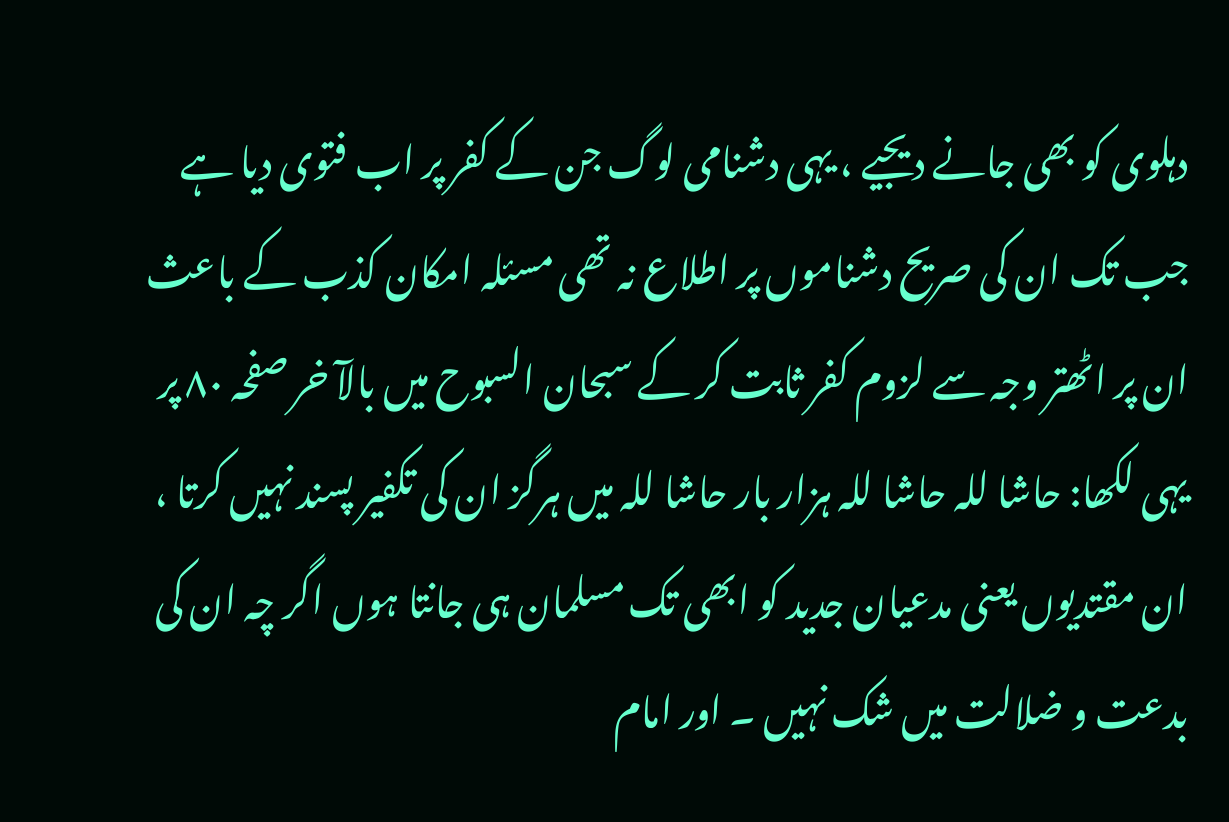دہلوی کو بھی جانے دیجیے ، یہی دشنامی لوگ جن کے کفر پر اب فتوی دیا ہے جب تک ان کی صریح دشناموں پر اطلاع نہ تھی مسئلہ امکان کذب کے باعث ان پر اٹھتر وجہ سے لزوم کفر ثابت کر کے سبحان السبوح میں بالآ خر صفحہ ۸۰ پر یہی لکھا: حاشا للہ حاشا للہ ہزار بار حاشا للہ میں ہرگز ان کی تکفیر پسند نہیں کرتا ، ان مقتدیوں یعنی مدعیان جدید کو ابھی تک مسلمان ہی جانتا ہوں اگر چہ ان کی بدعت و ضلالت میں شک نہیں ۔ اور امام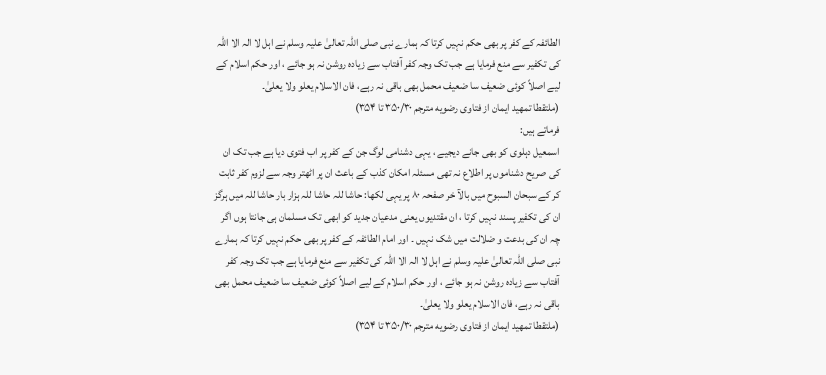الطائفہ کے کفر پر بھی حکم نہیں کرتا کہ ہمارے نبی صلی اللہ تعالیٰ علیہ وسلم نے اہل لا الہ الا اللہ کی تکفیر سے منع فرمایا ہے جب تک وجہ کفر آفتاب سے زیادہ روشن نہ ہو جائے ، اور حکم اسلام کے لیے اصلاً کوئی ضعیف سا ضعیف محمل بھی باقی نہ رہے، فان الاسلام يعلو ولا يعلیٰ۔
(ملتقطا تمهید ایمان از فتاوی رضویه مترجم ۳۵۰/۳۰ تا ۳۵۴)
فرماتے ہیں:
اسمعیل دہلوی کو بھی جانے دیجیے ، یہی دشنامی لوگ جن کے کفر پر اب فتوی دیا ہے جب تک ان کی صریح دشناموں پر اطلاع نہ تھی مسئلہ امکان کذب کے باعث ان پر اٹھتر وجہ سے لزوم کفر ثابت کر کے سبحان السبوح میں بالآ خر صفحہ ۸۰ پر یہی لکھا: حاشا للہ حاشا للہ ہزار بار حاشا للہ میں ہرگز ان کی تکفیر پسند نہیں کرتا ، ان مقتدیوں یعنی مدعیان جدید کو ابھی تک مسلمان ہی جانتا ہوں اگر چہ ان کی بدعت و ضلالت میں شک نہیں ۔ اور امام الطائفہ کے کفر پر بھی حکم نہیں کرتا کہ ہمارے نبی صلی اللہ تعالیٰ علیہ وسلم نے اہل لا الہ الا اللہ کی تکفیر سے منع فرمایا ہے جب تک وجہ کفر آفتاب سے زیادہ روشن نہ ہو جائے ، اور حکم اسلام کے لیے اصلاً کوئی ضعیف سا ضعیف محمل بھی باقی نہ رہے، فان الاسلام يعلو ولا يعلیٰ۔
(ملتقطا تمهید ایمان از فتاوی رضویه مترجم ۳۵۰/۳۰ تا ۳۵۴)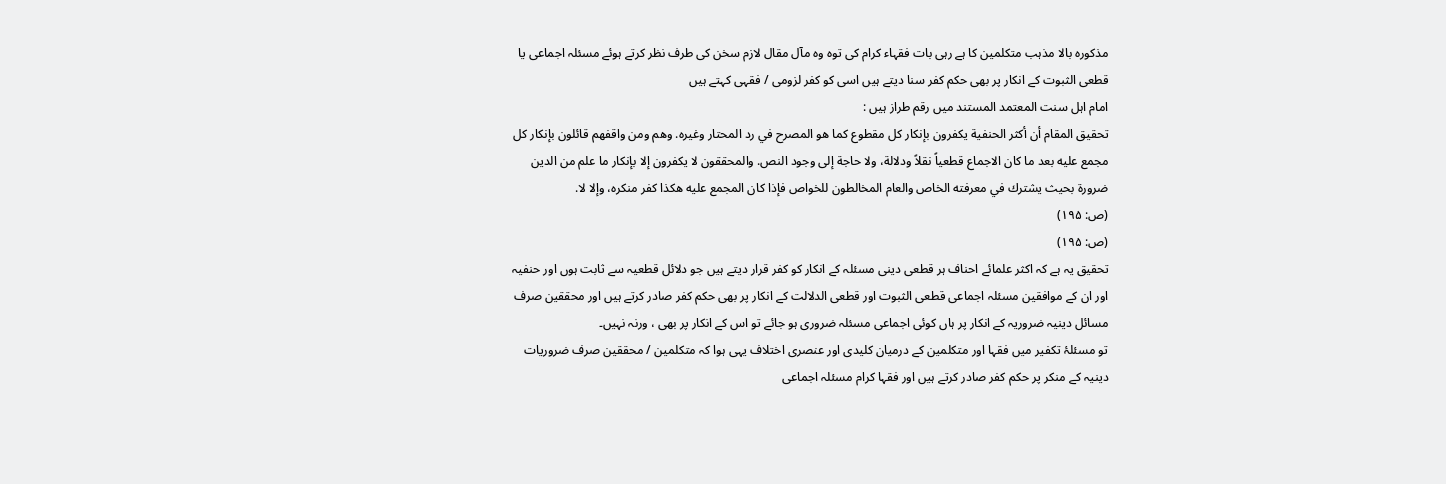مذکورہ بالا مذہب متکلمین کا ہے رہی بات فقہاء کرام کی توہ وہ مآل مقال لازم سخن کی طرف نظر کرتے ہوئے مسئلہ اجماعی یا قطعی الثبوت کے انکار پر بھی حکم کفر سنا دیتے ہیں اسی کو کفر لزومی / فقہی کہتے ہیں
امام اہل سنت المعتمد المستند میں رقم طراز ہیں :
تحقيق المقام أن أكثر الحنفية يكفرون بإنكار كل مقطوع كما هو المصرح في رد المحتار وغيره. وهم ومن واقفهم قائلون بإنكار كل مجمع عليه بعد ما كان الاجماع قطعياً نقلاً ودلالة، ولا حاجة إلى وجود النص. والمحققون لا يكفرون إلا بإنكار ما علم من الدين ضرورة بحيث يشترك في معرفته الخاص والعام المخالطون للخواص فإذا كان المجمع عليه هكذا كفر منكره، وإلا لا.
(ص: ۱۹۵)
(ص: ۱۹۵)
تحقیق یہ ہے کہ اکثر علمائے احناف ہر قطعی دینی مسئلہ کے انکار کو کفر قرار دیتے ہیں جو دلائل قطعیہ سے ثابت ہوں اور حنفیہ اور ان کے موافقین مسئلہ اجماعی قطعی الثبوت اور قطعی الدلالت کے انکار پر بھی حکم کفر صادر کرتے ہیں اور محققین صرف مسائل دینیہ ضروریہ کے انکار پر ہاں کوئی اجماعی مسئلہ ضروری ہو جائے تو اس کے انکار پر بھی ، ورنہ نہیں۔
تو مسئلۂ تکفیر میں فقہا اور متکلمین کے درمیان کلیدی اور عنصری اختلاف یہی ہوا کہ متکلمین / محققین صرف ضروریات دینیہ کے منکر پر حکم کفر صادر کرتے ہیں اور فقہا کرام مسئلہ اجماعی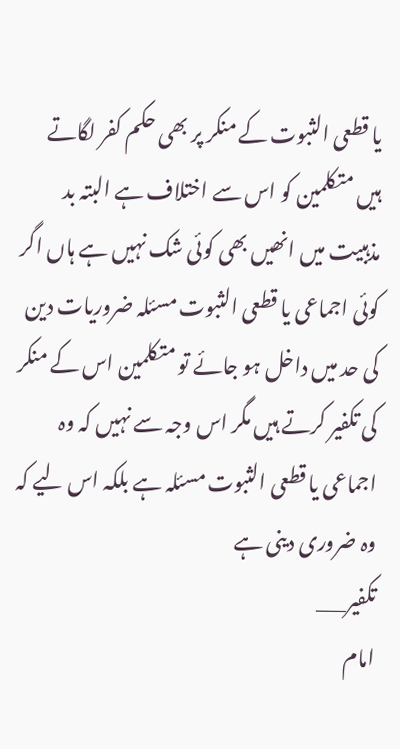یا قطعی الثبوت کے منکر پر بھی حکم کفر لگاتے ہیں متکلمین کو اس سے اختلاف ہے البتہ بد مذہبیت میں انھیں بھی کوئی شک نہیں ہے ہاں اگر کوئی اجماعی یا قطعی الثبوت مسئلہ ضروریات دین کی حد میں داخل ہو جائے تو متکلمین اس کے منکر کی تکفیر کرتے ہیں مگر اس وجہ سے نہیں کہ وہ اجماعی یا قطعی الثبوت مسئلہ ہے بلکہ اس لیے کہ وہ ضروری دینی ہے
تکفیر___
امام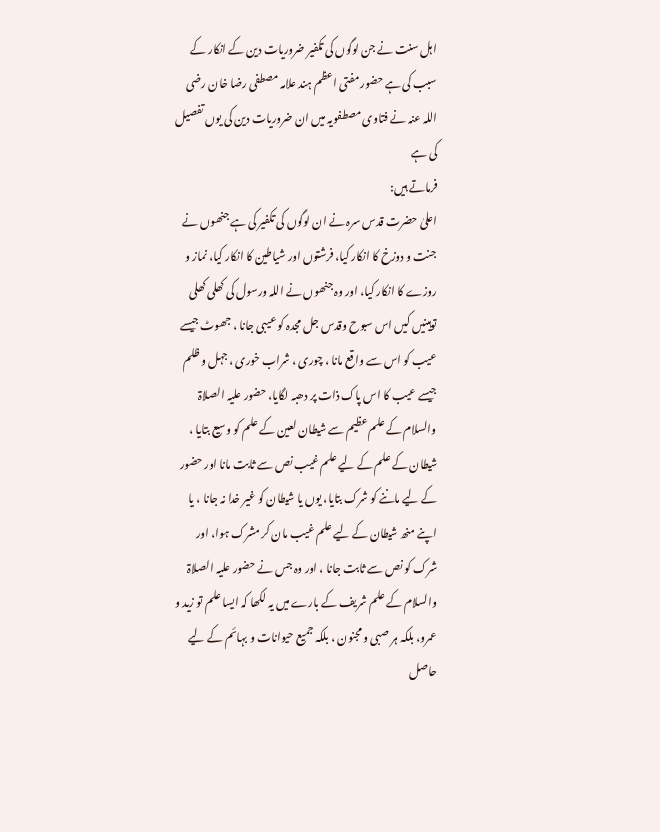اہل سنت نے جن لوگوں کی تکفیر ضروریات دین کے انکار کے سبب کی ہے حضور مفتی اعظم ہند علامہ مصطفی رضا خان رضی اللہ عنہ نے فتاوی مصطفویہ میں ان ضروریات دین کی یوں تفصیل کی ہے
فرماتے ہیں:
اعلیٰ حضرت قدس سرہ نے ان لوگوں کی تکفیر کی ہے جنھوں نے جنت و دوزخ کا انکار کیا، فرشتوں اور شیاطین کا انکار کیا، نماز و روزے کا انکار کیا، اور وہ جنھوں نے اللہ ورسول کی کھلی کھلی توہینیں کیں اس سبوح وقدس جل مجدہ کو عیبی جانا ، جھوٹ جیسے عیب کو اس سے واقع مانا ، چوری ، شراب خوری ، جہل و ظلم جیسے عیب کا اس پاک ذات پر دھبہ لگایا، حضور علیہ الصلاۃ والسلام کے علم عظیم سے شیطان لعین کے علم کو وسیع بتایا ، شیطان کے علم کے لیے علم غیب نص سے ثابت مانا اور حضور کے لیے ماننے کو شرک بتایا، یوں یا شیطان کو غیر خدا نہ جانا ، یا اپنے منھ شیطان کے لیے علم غیب مان کر مشرک ہوا، اور شرک کو نص سے ثابت جانا ، اور وہ جس نے حضور علیہ الصلاۃ والسلام کے علم شریف کے بارے میں یہ لکھا کہ ایسا علم تو زید و عمرو، بلکہ ہر صبی و مجنون ، بلکہ جمیع حیوانات و بہائم کے لیے حاصل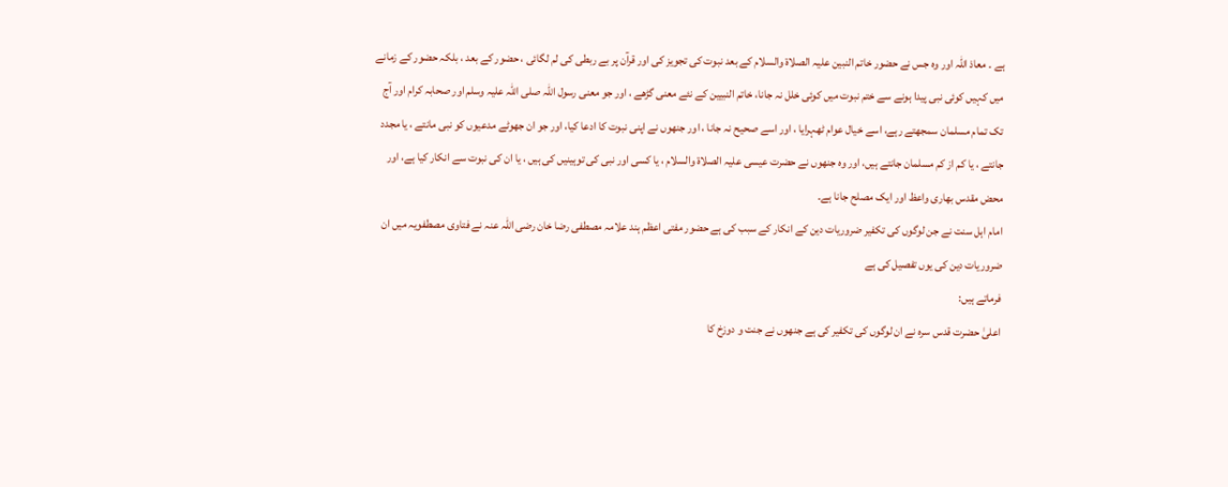ہے ۔ معاذ اللہ اور وہ جس نے حضور خاتم النبین علیہ الصلاۃ والسلام کے بعد نبوت کی تجویز کی اور قرآن پر بے ربطی کی لم لگائی ، حضور کے بعد ، بلکہ حضور کے زمانے میں کہیں کوئی نبی پیدا ہونے سے ختم نبوت میں کوئی خلل نہ جانا، خاتم النبیین کے نئے معنی گڑھے ، اور جو معنی رسول اللہ صلی اللہ علیہ وسلم اور صحابہ کرام اور آج تک تمام مسلمان سمجھتے رہے، اسے خیال عوام ٹھہرایا ، اور اسے صحیح نہ جانا ، اور جنھوں نے اپنی نبوت کا ادعا کیا، اور جو ان جھوٹے مدعیوں کو نبی مانتے ، یا مجدد جانتے ، یا کم از کم مسلمان جانتے ہیں، اور وہ جنھوں نے حضرت عیسی علیہ الصلاۃ والسلام ، یا کسی اور نبی کی توہینیں کی ہیں ، یا ان کی نبوت سے انکار کیا ہے، اور محض مقدس بھاری واعظ اور ایک مصلح جانا ہے۔
امام اہل سنت نے جن لوگوں کی تکفیر ضروریات دین کے انکار کے سبب کی ہے حضور مفتی اعظم ہند علامہ مصطفی رضا خان رضی اللہ عنہ نے فتاوی مصطفویہ میں ان ضروریات دین کی یوں تفصیل کی ہے
فرماتے ہیں:
اعلیٰ حضرت قدس سرہ نے ان لوگوں کی تکفیر کی ہے جنھوں نے جنت و دوزخ کا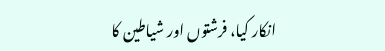انکار کیا، فرشتوں اور شیاطین کا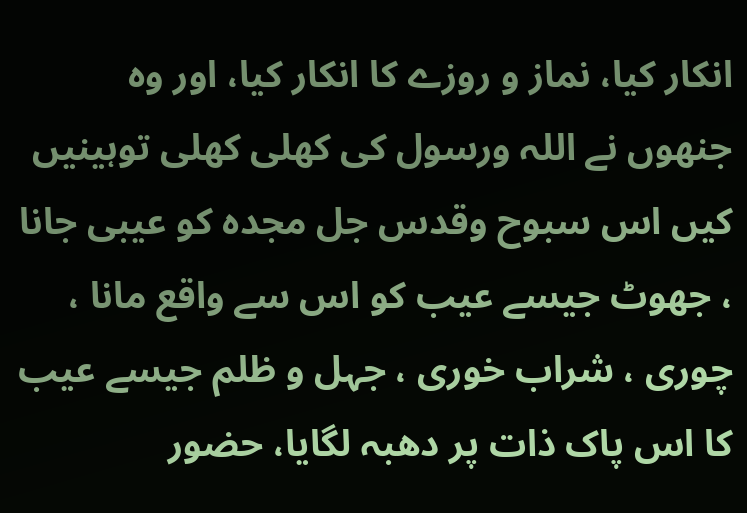انکار کیا، نماز و روزے کا انکار کیا، اور وہ جنھوں نے اللہ ورسول کی کھلی کھلی توہینیں کیں اس سبوح وقدس جل مجدہ کو عیبی جانا ، جھوٹ جیسے عیب کو اس سے واقع مانا ، چوری ، شراب خوری ، جہل و ظلم جیسے عیب کا اس پاک ذات پر دھبہ لگایا، حضور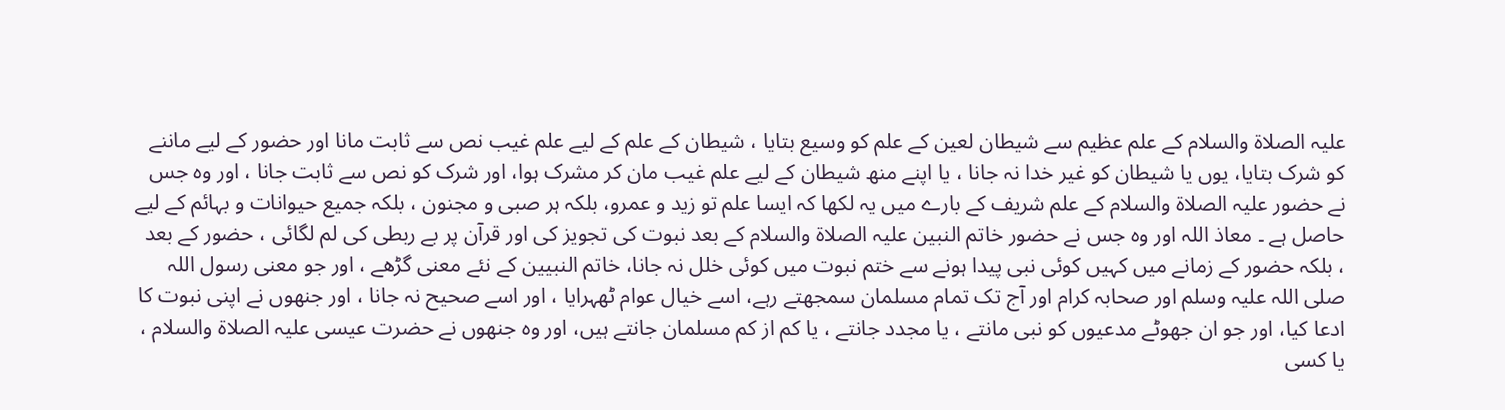علیہ الصلاۃ والسلام کے علم عظیم سے شیطان لعین کے علم کو وسیع بتایا ، شیطان کے علم کے لیے علم غیب نص سے ثابت مانا اور حضور کے لیے ماننے کو شرک بتایا، یوں یا شیطان کو غیر خدا نہ جانا ، یا اپنے منھ شیطان کے لیے علم غیب مان کر مشرک ہوا، اور شرک کو نص سے ثابت جانا ، اور وہ جس نے حضور علیہ الصلاۃ والسلام کے علم شریف کے بارے میں یہ لکھا کہ ایسا علم تو زید و عمرو، بلکہ ہر صبی و مجنون ، بلکہ جمیع حیوانات و بہائم کے لیے حاصل ہے ۔ معاذ اللہ اور وہ جس نے حضور خاتم النبین علیہ الصلاۃ والسلام کے بعد نبوت کی تجویز کی اور قرآن پر بے ربطی کی لم لگائی ، حضور کے بعد ، بلکہ حضور کے زمانے میں کہیں کوئی نبی پیدا ہونے سے ختم نبوت میں کوئی خلل نہ جانا، خاتم النبیین کے نئے معنی گڑھے ، اور جو معنی رسول اللہ صلی اللہ علیہ وسلم اور صحابہ کرام اور آج تک تمام مسلمان سمجھتے رہے، اسے خیال عوام ٹھہرایا ، اور اسے صحیح نہ جانا ، اور جنھوں نے اپنی نبوت کا ادعا کیا، اور جو ان جھوٹے مدعیوں کو نبی مانتے ، یا مجدد جانتے ، یا کم از کم مسلمان جانتے ہیں، اور وہ جنھوں نے حضرت عیسی علیہ الصلاۃ والسلام ، یا کسی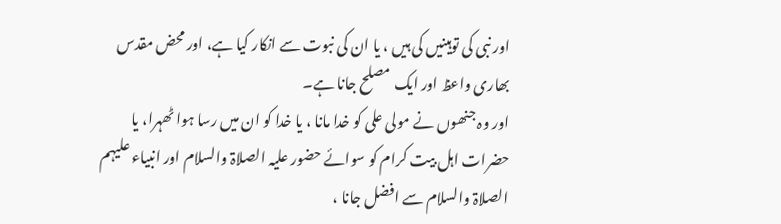اور نبی کی توہینیں کی ہیں ، یا ان کی نبوت سے انکار کیا ہے، اور محض مقدس بھاری واعظ اور ایک مصلح جانا ہے۔
اور وہ جنھوں نے مولی علی کو خدا مانا ، یا خدا کو ان میں رسا ہوا ٹھہرا، یا حضرات اہل بیت کرام کو سوائے حضور علیہ الصلاۃ والسلام اور انبیاء علیہم الصلاۃ والسلام سے افضل جانا ،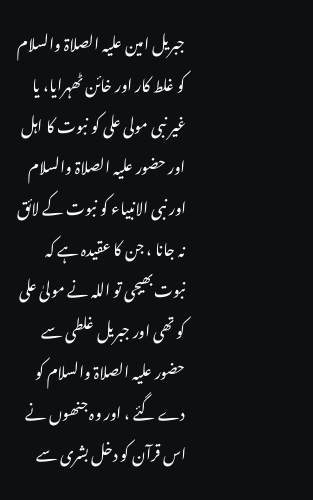جبریل امین علیہ الصلاۃ والسلام کو غلط کار اور خائن ٹھہرایا، یا غیر نبی مولی علی کو نبوت کا اہل اور حضور علیہ الصلاۃ والسلام اور نبی الانبیاء کو نبوت کے لائق نہ جانا ، جن کا عقیدہ ہے کہ نبوت بھیجی تو اللہ نے مولیٰ علی کو تھی اور جبریل غلطی سے حضور علیہ الصلاۃ والسلام کو دے گئے ، اور وہ جنھوں نے اس قرآن کو دخل بشری سے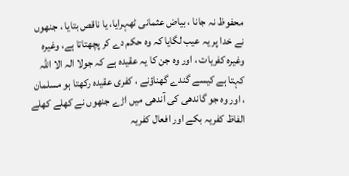محفوظ نہ جانا ، بیاض عثمانی ٹھہرایا، یا ناقص بتایا ، جنھوں نے خدا پر یہ عیب لگایا کہ وہ حکم دے کر پچھتاتا ہے، وغیرہ وغیرہ کفریات ، اور وہ جن کا یہ عقیدہ ہے کہ جولا الہ الا اللہ کہتا ہے کیسے گندے گھناؤنے ، کفری عقیدہ رکھتا ہو مسلمان ، اور وہ جو گاندھی کی آندھی میں اڑے جنھوں نے کھلے کھلے الفاظ کفریہ بکے اور افعال کفریہ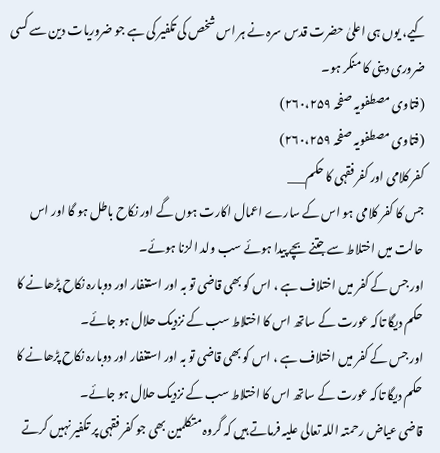کیے، یوں ہی اعلیٰ حضرت قدس سرہ نے ہر اس شخص کی تکفیر کی ہے جو ضروریات دین سے کسی ضروری دینی کا منکر ہو۔
(فتاوی مصطفویہ صفحہ ۲۶۰،۲۵۹)
(فتاوی مصطفویہ صفحہ ۲۶۰،۲۵۹)
کفر کلامی اور کفر فقہی کا حکم___
جس کا کفر کلامی ہو اس کے سارے اعمال اکارت ہوں گے اور نکاح باطل ہو گا اور اس حالت میں اختلاط سے جتنے بچے پیدا ہوئے سب ولد الزنا ہوئے۔
اور جس کے کفر میں اختلاف ہے ، اس کو بھی قاضی تو بہ اور استغفار اور دوبارہ نکاح پڑھانے کا حکم دیگا تاکہ عورت کے ساتھ اس کا اختلاط سب کے نزدیک حلال ہو جائے۔
اور جس کے کفر میں اختلاف ہے ، اس کو بھی قاضی تو بہ اور استغفار اور دوبارہ نکاح پڑھانے کا حکم دیگا تاکہ عورت کے ساتھ اس کا اختلاط سب کے نزدیک حلال ہو جائے۔
قاضی عیاض رحمتہ اللہ تعالی علیہ فرماتے ہیں کہ گروہ متکلمین بھی جو کفر فقہی پر تکفیر نہیں کرتے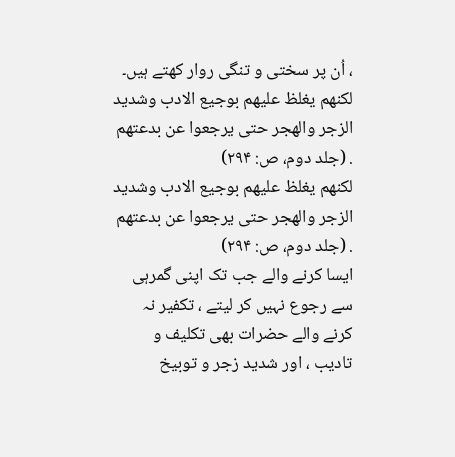، اُن پر سختی و تنگی روار کھتے ہیں۔
لكنهم يغلظ عليهم بوجيع الادب وشديد الزجر والهجر حتى يرجعوا عن بدعتهم . (جلد دوم، ص: ۲۹۴)
لكنهم يغلظ عليهم بوجيع الادب وشديد الزجر والهجر حتى يرجعوا عن بدعتهم . (جلد دوم، ص: ۲۹۴)
ایسا کرنے والے جب تک اپنی گمرہی سے رجوع نہیں کر لیتے ، تکفیر نہ کرنے والے حضرات بھی تکلیف و تادیب ، اور شدید زجر و توبیخ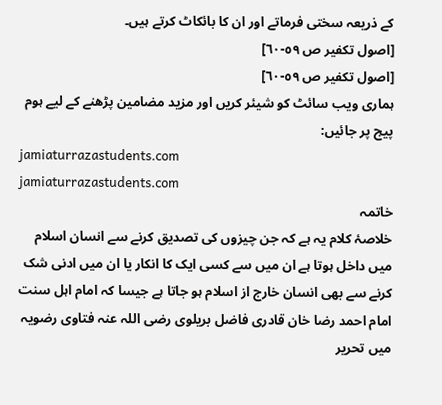کے ذریعہ سختی فرماتے اور ان کا بائکاٹ کرتے ہیں۔
[اصول تکفیر ص ٥٩-٦٠]
[اصول تکفیر ص ٥٩-٦٠]
ہماری ویب سائٹ کو شیئر کریں اور مزید مضامین پڑھنے کے لیے ہوم پیج پر جائیں:
jamiaturrazastudents.com
jamiaturrazastudents.com
خاتمہ
خلاصۂ کلام یہ ہے کہ جن چیزوں کی تصدیق کرنے سے انسان اسلام میں داخل ہوتا ہے ان میں سے کسی ایک کا انکار یا ان میں ادنی شک کرنے سے بھی انسان خارج از اسلام ہو جاتا ہے جیسا کہ امام اہل سنت امام احمد رضا خان قادری فاضل بریلوی رضی اللہ عنہ فتاوی رضویہ میں تحریر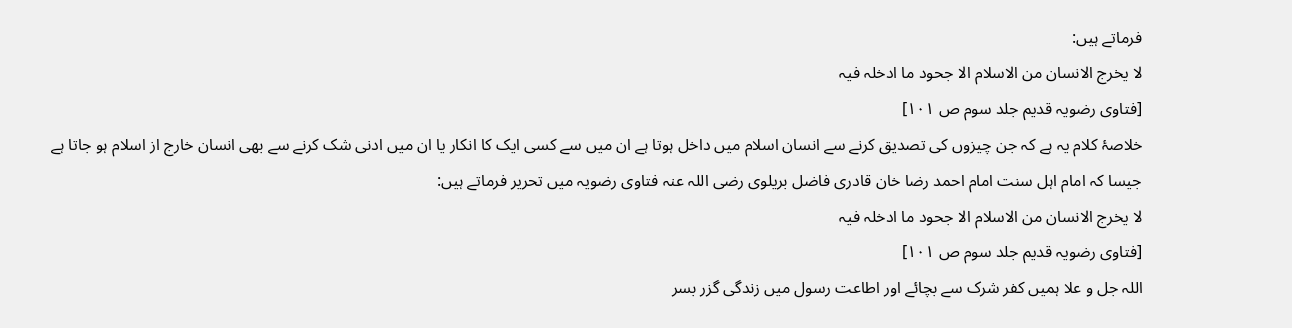فرماتے ہیں:
لا یخرج الانسان من الاسلام الا جحود ما ادخلہ فیہ
[فتاوی رضویہ قدیم جلد سوم ص ۱۰۱]
خلاصۂ کلام یہ ہے کہ جن چیزوں کی تصدیق کرنے سے انسان اسلام میں داخل ہوتا ہے ان میں سے کسی ایک کا انکار یا ان میں ادنی شک کرنے سے بھی انسان خارج از اسلام ہو جاتا ہے جیسا کہ امام اہل سنت امام احمد رضا خان قادری فاضل بریلوی رضی اللہ عنہ فتاوی رضویہ میں تحریر فرماتے ہیں:
لا یخرج الانسان من الاسلام الا جحود ما ادخلہ فیہ
[فتاوی رضویہ قدیم جلد سوم ص ۱۰۱]
اللہ جل و علا ہمیں کفر شرک سے بچائے اور اطاعت رسول میں زندگی گزر بسر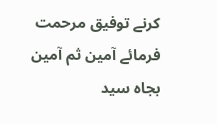کرنے توفیق مرحمت فرمائے آمین ثم آمین بجاہ سید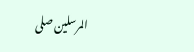المرسلین صلی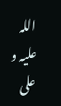اللہ علیہ و علی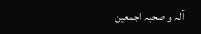آلہ و صحبہ اجمعین